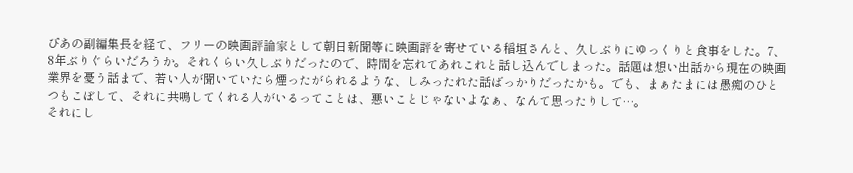ぴあの副編集長を経て、フリーの映画評論家として朝日新聞等に映画評を寄せている稲垣さんと、久しぶりにゆっくりと食事をした。7、8年ぶりぐらいだろうか。それくらい久しぶりだったので、時間を忘れてあれこれと話し込んでしまった。話題は想い出話から現在の映画業界を憂う話まで、若い人が聞いていたら煙ったがられるような、しみったれた話ばっかりだったかも。でも、まぁたまには愚痴のひとつもこぼして、それに共鳴してくれる人がいるってことは、悪いことじゃないよなぁ、なんて思ったりして…。
それにし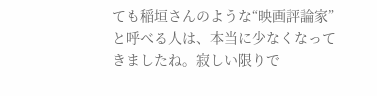ても稲垣さんのような“映画評論家”と呼べる人は、本当に少なくなってきましたね。寂しい限りで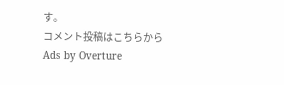す。
コメント投稿はこちらから
Ads by Overture